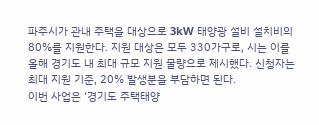파주시가 관내 주택을 대상으로 3kW 태양광 설비 설치비의 80%를 지원한다. 지원 대상은 모두 330가구로, 시는 이를 올해 경기도 내 최대 규모 지원 물량으로 제시했다. 신청자는 최대 지원 기준, 20% 발생분을 부담하면 된다.
이번 사업은 ‘경기도 주택태양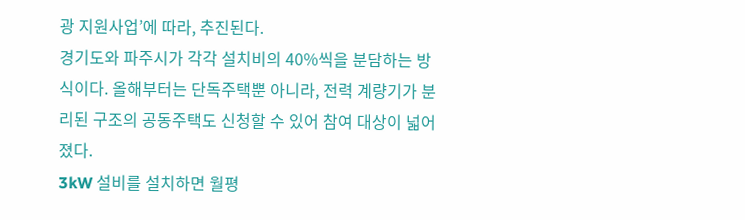광 지원사업’에 따라, 추진된다.
경기도와 파주시가 각각 설치비의 40%씩을 분담하는 방식이다. 올해부터는 단독주택뿐 아니라, 전력 계량기가 분리된 구조의 공동주택도 신청할 수 있어 참여 대상이 넓어졌다.
3kW 설비를 설치하면 월평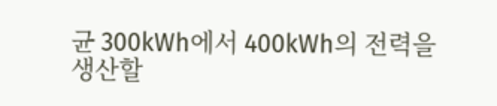균 300kWh에서 400kWh의 전력을 생산할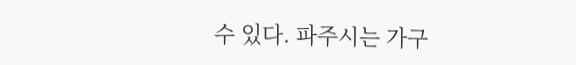수 있다. 파주시는 가구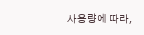사용량에 따라,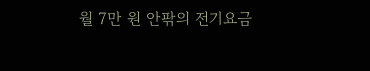월 7만 원 안팎의 전기요금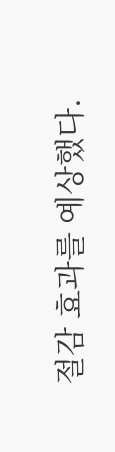절감 효과를 예상했다.